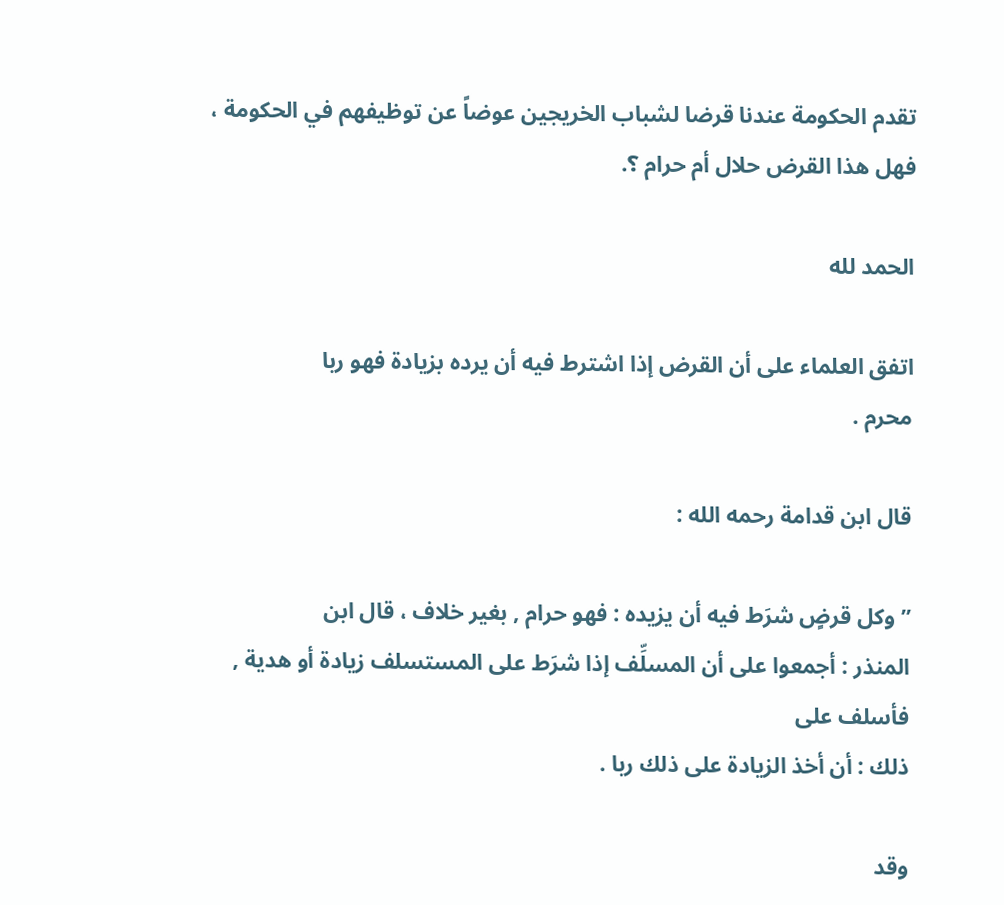تقدم الحكومة عندنا قرضا لشباب الخريجين عوضاً عن توظيفهم في الحكومة ، فهل هذا القرض حلال أم حرام ؟.

الحمد لله

اتفق العلماء على أن القرض إذا اشترط فيه أن يرده بزيادة فهو ربا
محرم .

قال ابن قدامة رحمه الله :

” وكل قرضٍ شرَط فيه أن يزيده : فهو حرام , بغير خلاف ، قال ابن
المنذر : أجمعوا على أن المسلِّف إذا شرَط على المستسلف زيادة أو هدية , فأسلف على
ذلك : أن أخذ الزيادة على ذلك ربا .

وقد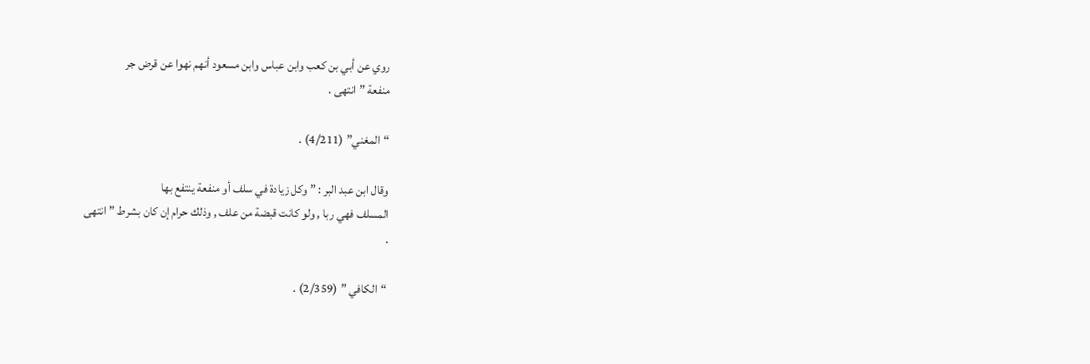روي عن أبي بن كعب وابن عباس وابن مسعود أنهم نهوا عن قرض جر
منفعة ” انتهى .

“المغني” (4/211) .

وقال ابن عبد البر : ” وكل زيادة في سلف أو منفعة ينتفع بها
المسلف فهي ربا , ولو كانت قبضة من علف , وذلك حرام إن كان بشرط ” انتهى
.

“الكافي ” (2/359) .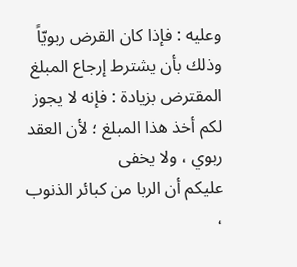وعليه : فإذا كان القرض ربويّاً وذلك بأن يشترط إرجاع المبلغ
المقترض بزيادة : فإنه لا يجوز لكم أخذ هذا المبلغ ؛ لأن العقد ربوي ، ولا يخفى
عليكم أن الربا من كبائر الذنوب ،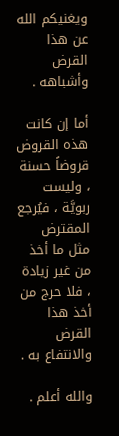ويغنيكم الله عن هذا القرض وأشباهه .

أما إن كانت هذه القروض قروضاً حسنة ، وليست ربويَّة ، فيُرجع
المقترض مثل ما أخذ من غير زيادة ، فلا حرج من أخذ هذا القرض والانتفاع به .

والله أعلم .